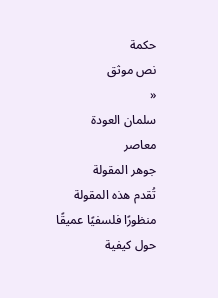حكمة
نص موثق
«
سلمان العودة
معاصر
جوهر المقولة
تُقدم هذه المقولة منظورًا فلسفيًا عميقًا حول كيفية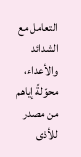التعامل مع الشدائد والأعداء، محوّلةً إياهم من مصدر للأذى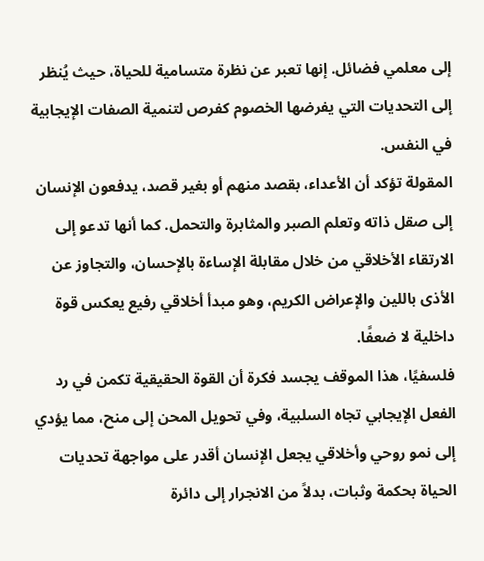إلى معلمي فضائل. إنها تعبر عن نظرة متسامية للحياة، حيث يُنظر إلى التحديات التي يفرضها الخصوم كفرص لتنمية الصفات الإيجابية في النفس.
المقولة تؤكد أن الأعداء، بقصد منهم أو بغير قصد، يدفعون الإنسان إلى صقل ذاته وتعلم الصبر والمثابرة والتحمل. كما أنها تدعو إلى الارتقاء الأخلاقي من خلال مقابلة الإساءة بالإحسان، والتجاوز عن الأذى باللين والإعراض الكريم، وهو مبدأ أخلاقي رفيع يعكس قوة داخلية لا ضعفًا.
فلسفيًا، هذا الموقف يجسد فكرة أن القوة الحقيقية تكمن في رد الفعل الإيجابي تجاه السلبية، وفي تحويل المحن إلى منح، مما يؤدي إلى نمو روحي وأخلاقي يجعل الإنسان أقدر على مواجهة تحديات الحياة بحكمة وثبات، بدلاً من الانجرار إلى دائرة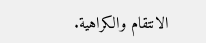الانتقام والكراهية.